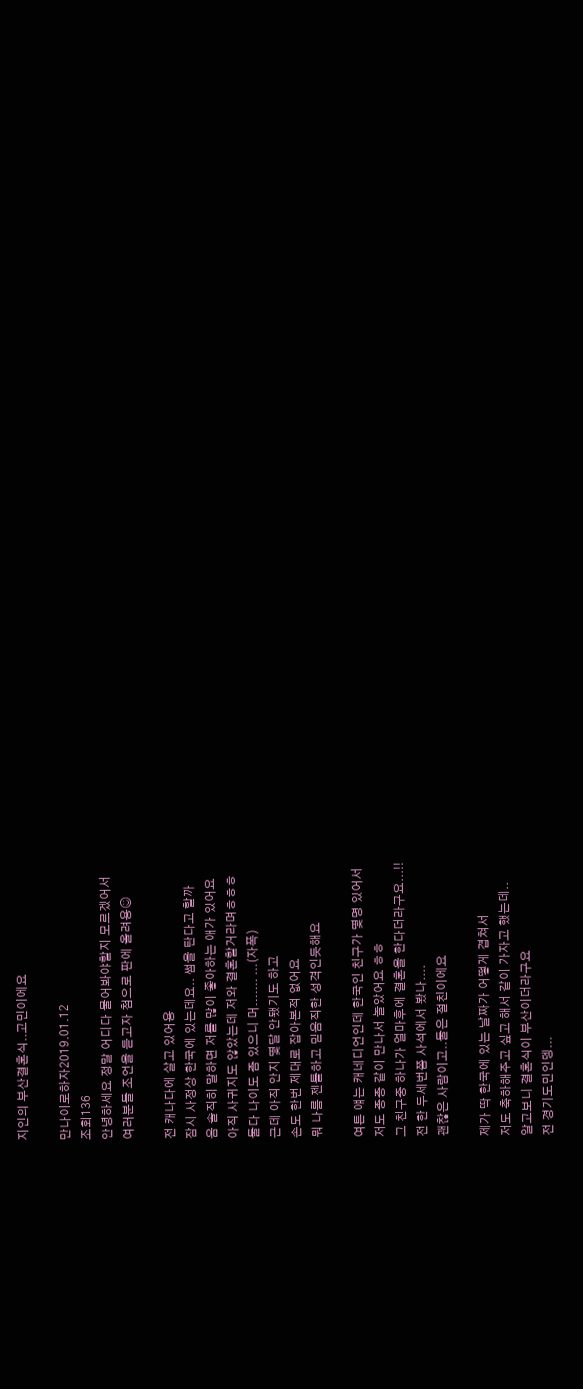지인의 부산결혼식..고민이에요

만나이로하자2019.01.12
조회136
안녕하세요 정말 어디다 물어봐야할지 모르겠어서
여러분들 조언을 듣고자 첨으로 판에 올려용☺

전 캐나다에 살고 있어용
잠시 사정상 한국에 있는데요.. 썸을 탄다고 할까
음 솔직히 말하면 저를 많이 좋아하는 애가 있어요
아직 사귀지도 않았는데 저와 결혼할거라며ㅎㅎㅎ
둘다 나이도 좀 있으니 머....... ...(자폭)
근데 아직 안지 몇달 안됐기도 하고
손도 한번 제대로 잡아본적 없어요
뭐 나름 젠틀하고 믿음직한 성격인듯해요

여튼 얘는 캐네디언인데 한국인 친구가 몇명 있어서
저도 종종 같이 만나서 놀았어요 ㅎㅎ
그 친구중 하나가 얼마후에 결혼을 한다더라구요...!!
전 한 두세번쯤 사석에서 봤나....
괜찮은 사람이고..둘은 절친이에요

제가 딱 한국에 있는 날짜가 어떻게 겹쳐서
저도 축하해주고 싶고 해서 같이 가자고 했는데..
알고보니 결혼식이 부산이더라구요
전 경기도민인뎅...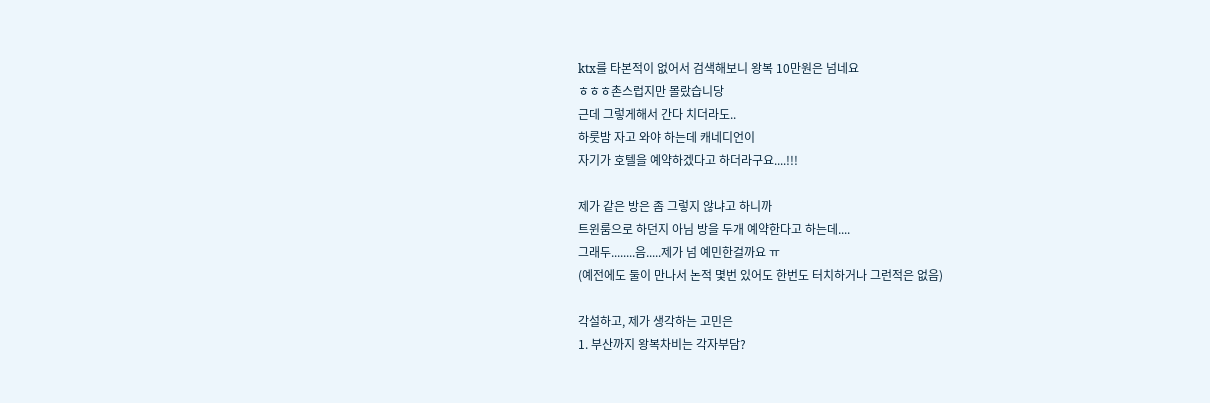ktx를 타본적이 없어서 검색해보니 왕복 10만원은 넘네요
ㅎㅎㅎ촌스럽지만 몰랐습니당
근데 그렇게해서 간다 치더라도..
하룻밤 자고 와야 하는데 캐네디언이
자기가 호텔을 예약하겠다고 하더라구요....!!!

제가 같은 방은 좀 그렇지 않냐고 하니까
트윈룸으로 하던지 아님 방을 두개 예약한다고 하는데....
그래두........음.....제가 넘 예민한걸까요 ㅠ
(예전에도 둘이 만나서 논적 몇번 있어도 한번도 터치하거나 그런적은 없음)

각설하고, 제가 생각하는 고민은
1. 부산까지 왕복차비는 각자부담?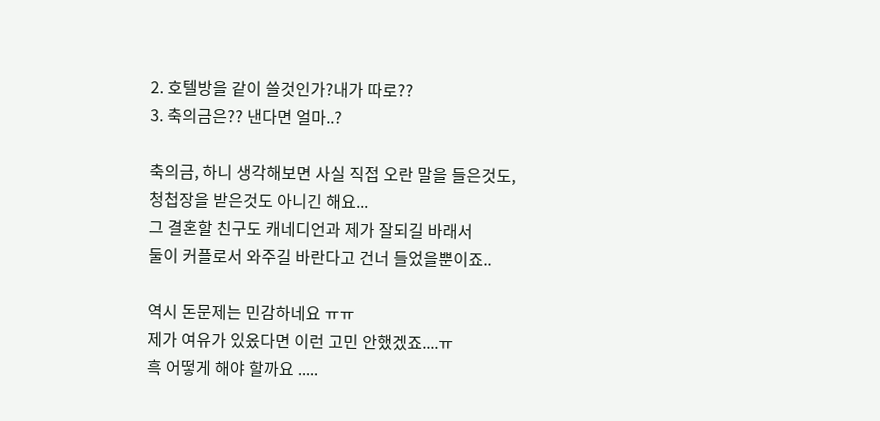2. 호텔방을 같이 쓸것인가?내가 따로??
3. 축의금은?? 낸다면 얼마..?

축의금, 하니 생각해보면 사실 직접 오란 말을 들은것도,
청첩장을 받은것도 아니긴 해요...
그 결혼할 친구도 캐네디언과 제가 잘되길 바래서
둘이 커플로서 와주길 바란다고 건너 들었을뿐이죠..

역시 돈문제는 민감하네요 ㅠㅠ
제가 여유가 있옸다면 이런 고민 안했겠죠....ㅠ
흑 어떻게 해야 할까요 .....